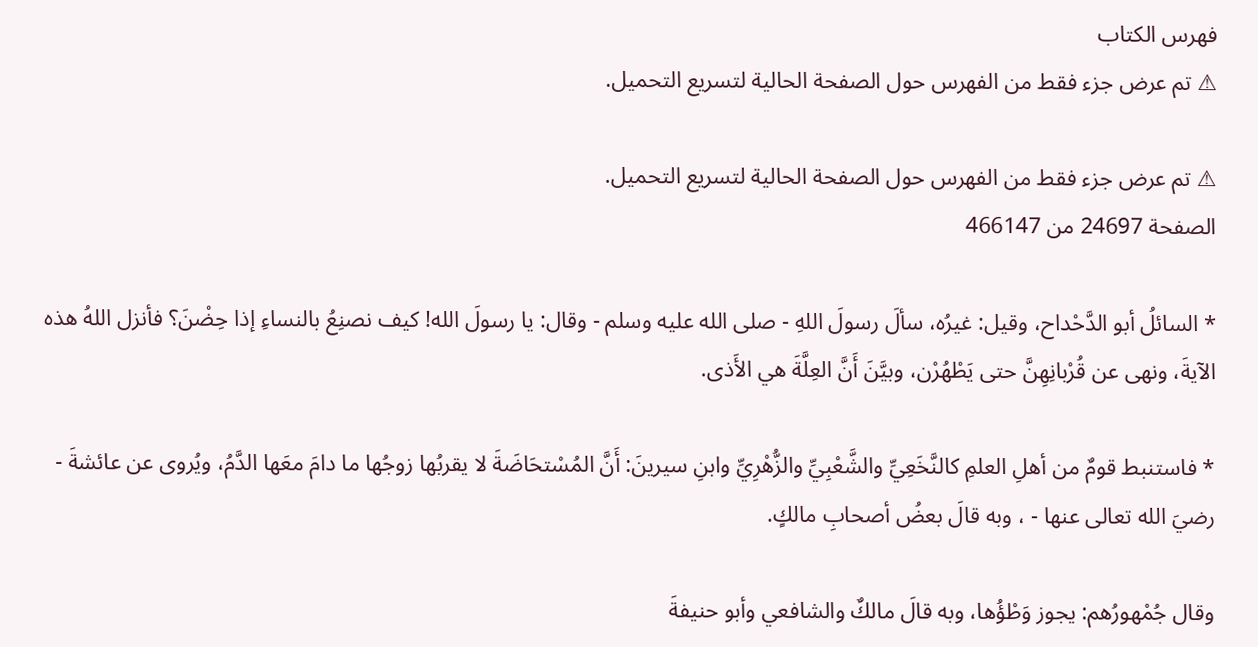فهرس الكتاب
⚠ تم عرض جزء فقط من الفهرس حول الصفحة الحالية لتسريع التحميل.

⚠ تم عرض جزء فقط من الفهرس حول الصفحة الحالية لتسريع التحميل.
الصفحة 24697 من 466147

* السائلُ أبو الدَّحْداح، وقيل: غيرُه، سألَ رسولَ اللهِ - صلى الله عليه وسلم - وقال: يا رسولَ الله! كيف نصنِعُ بالنساءِ إذا حِضْنَ؟ فأنزل اللهُ هذه الآيةَ، ونهى عن قُرْبانِهِنَّ حتى يَطْهُرْن، وبيَّنَ أَنَّ العِلَّةَ هي الأَذى.

* فاستنبط قومٌ من أهلِ العلمِ كالنَّخَعِيِّ والشَّعْبِيِّ والزُّهْرِيِّ وابنِ سيرينَ: أَنَّ المُسْتحَاضَةَ لا يقربُها زوجُها ما دامَ معَها الدَّمُ، ويُروى عن عائشةَ - رضيَ الله تعالى عنها - ، وبه قالَ بعضُ أصحابِ مالكٍ.

وقال جُمْهورُهم: يجوز وَطْؤُها، وبه قالَ مالكٌ والشافعي وأبو حنيفةَ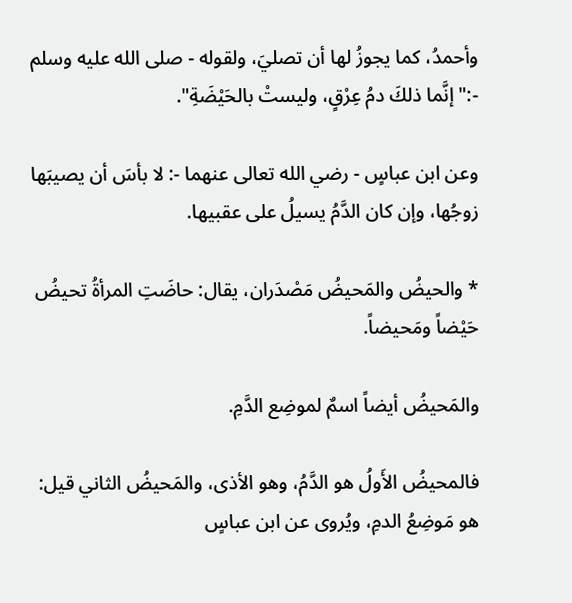وأحمدُ، كما يجوزُ لها أن تصليَ، ولقوله - صلى الله عليه وسلم -:"إنَّما ذلكَ دمُ عِرْقٍ، وليستْ بالحَيْضَةِ".

وعن ابن عباسٍ - رضي الله تعالى عنهما -: لا بأسَ أن يصيبَها زوجُها، وإن كان الدَّمُ يسيلُ على عقبيها.

* والحيضُ والمَحيضُ مَصْدَران، يقال: حاضَتِ المرأةُ تحيضُ حَيْضاً ومَحيضاً.

والمَحيضُ أيضاً اسمٌ لموضِع الدَّمِ.

فالمحيضُ الأَولُ هو الدَّمُ، وهو الأذى، والمَحيضُ الثاني قيل: هو مَوضِعُ الدمِ، ويُروى عن ابن عباسٍ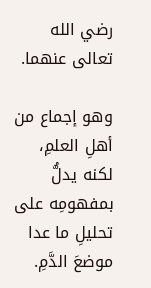رضي الله تعالى عنهما.

وهو إجماع من أهلِ العلمِ، لكنه يدلُّ بمفهومِه على تحليلِ ما عدا موضعَ الدَّمِ.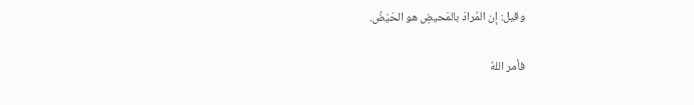وقيل: إن المُرادَ بالمَحيضِ هو الحَيْضُ.

فأمر اللهُ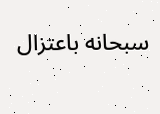سبحانه باعتزال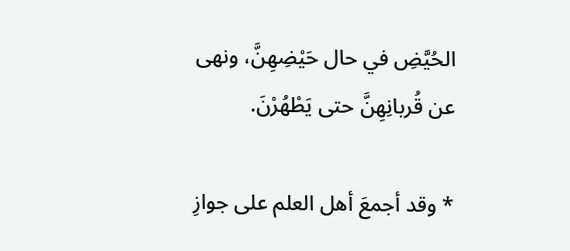الحُيَّضِ في حال حَيْضِهِنَّ، ونهى عن قُربانِهِنَّ حتى يَطْهُرْنَ.

* وقد أجمعَ أهل العلم على جوازِ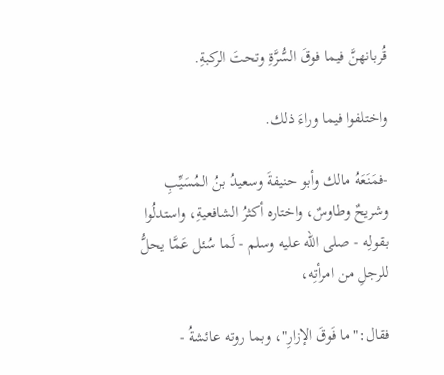قُربانهنَّ فيما فوقَ السُّرَّةِ وتحتَ الركبةِ.

واختلفوا فيما وراءَ ذلك.

-فمَنَعَهُ مالك وأبو حنيفةَ وسعيدُ بنُ المُسَيِّبِ وشريحٌ وطاوسٌ، واختاره أكثرُ الشافعيةِ، واستدلُوا بقولِه - صلى الله عليه وسلم - لَما سُئل عَمَّا يحلُّ للرجلِ من امرأتِه،

فقال:"ما فَوقَ الإزارِ"، وبما روته عائشةُ -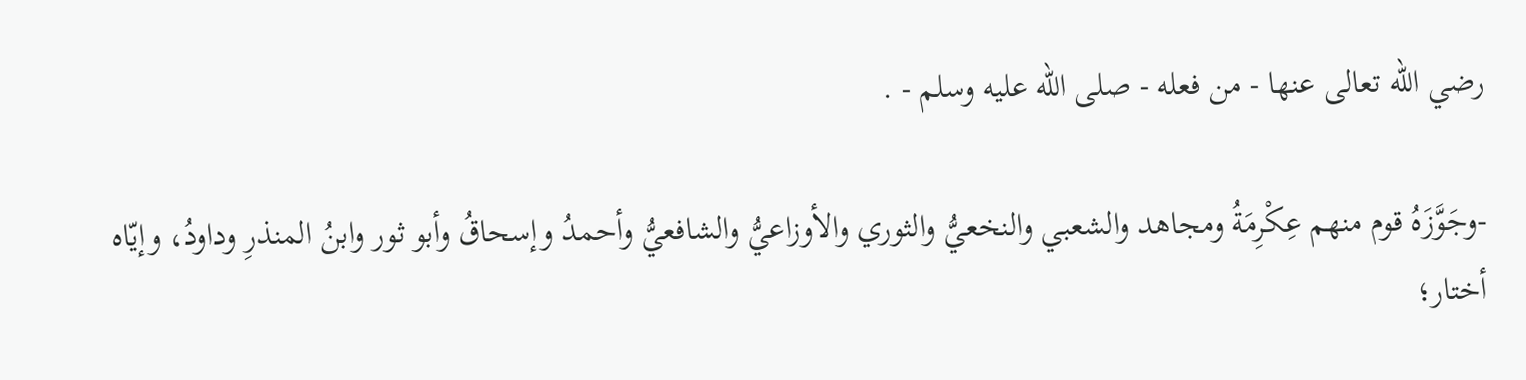رضي الله تعالى عنها - من فعله - صلى الله عليه وسلم - .

-وجَوَّزَهُ قوم منهم عِكْرِمَةُ ومجاهد والشعبي والنخعيُّ والثوري والأوزاعيُّ والشافعيُّ وأحمدُ وإسحاقُ وأبو ثور وابنُ المنذرِ وداودُ، وإيّاه أختار؛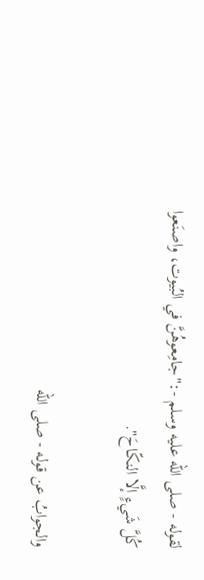لقوله - صلى الله عليه وسلم -:"جامِعوهُنَّ في البُيوت، واصنَعوا كُلَّ شَيءٍ إلَّا النكّاحَ".

والجوابُ عن قوله - صلى الله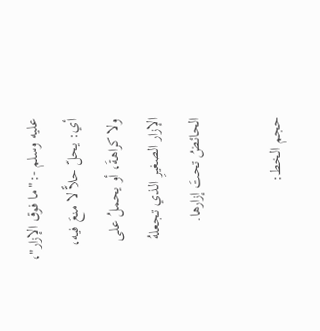عليه وسلم -:"ما فوق الإزار"، أي: يحلّ حلاًّ لا منعَ فيه، ولا كراهةَ، أو يحملُ على الإزار الصغيرِ الذي تجعلهُ الحائضُ تحتَ إزارها.

حجم الخط: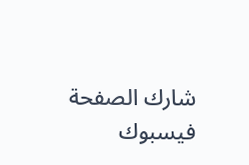شارك الصفحة
فيسبوك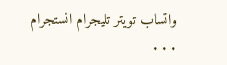واتساب تويتر تليجرام انستجرام
. . .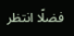فضلًا انتظر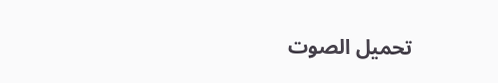تحميل الصوت